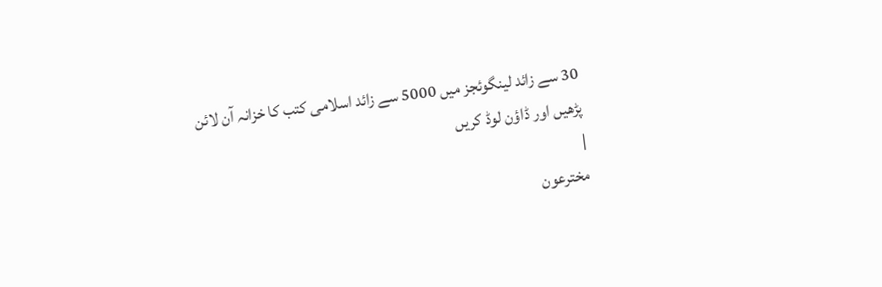30 سے زائد لینگوئجز میں 5000 سے زائد اسلامی کتب کا خزانہ آن لائن پڑھیں اور ڈاؤن لوڈ کریں
|
مخترعون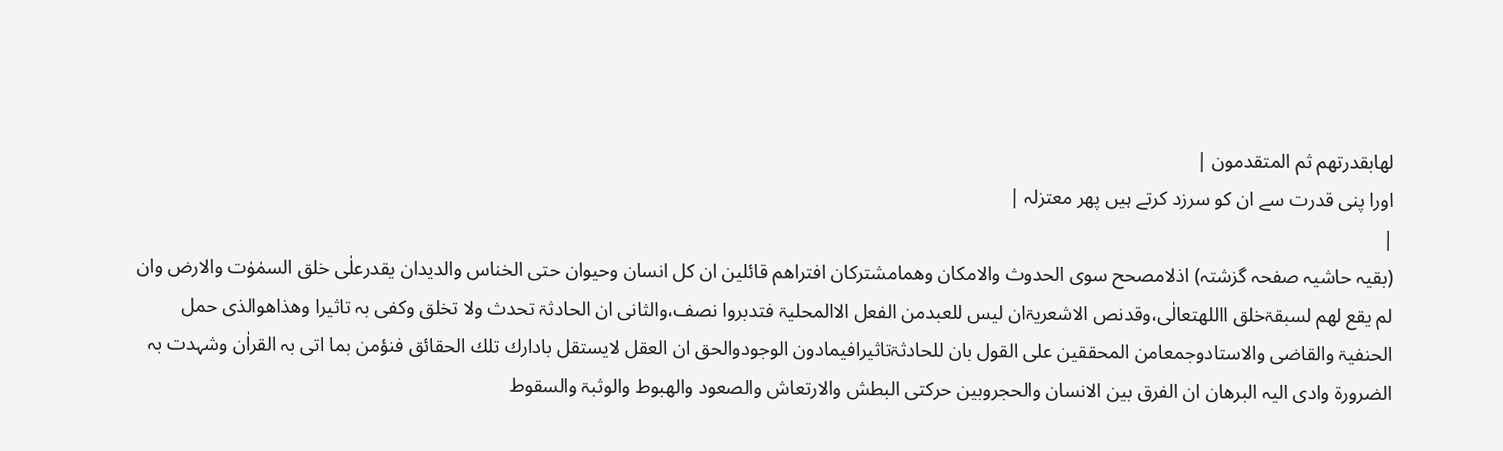لھابقدرتھم ثم المتقدمون |
اورا پنی قدرت سے ان کو سرزد کرتے ہیں پھر معتزلہ |
|
(بقیہ حاشیہ صفحہ گزشتہ) اذلامصحح سوی الحدوث والامکان وھمامشترکان افتراھم قائلین ان کل انسان وحیوان حتی الخناس والدیدان یقدرعلٰی خلق السمٰوٰت والارض وان لم یقع لھم لسبقۃخلق االلهتعالٰی،وقدنص الاشعریۃان لیس للعبدمن الفعل الاالمحلیۃ فتدبروا نصف،والثانی ان الحادثۃ تحدث ولا تخلق وکفی بہ تاثیرا وھذاھوالذی حمل الحنفیۃ والقاضی والاستادوجمعامن المحققین علی القول بان للحادثۃتاثیرافیمادون الوجودوالحق ان العقل لایستقل بادارك تلك الحقائق فنؤمن بما اتی بہ القراٰن وشہدت بہ الضرورۃ وادی الیہ البرھان ان الفرق بین الانسان والحجروبین حرکتی البطش والارتعاش والصعود والھبوط والوثبۃ والسقوط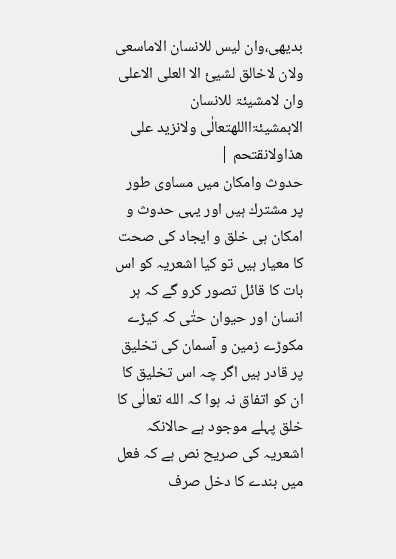بدیھی،وان لیس للانسان الاماسعی ولان لاخالق لشیئ الا العلی الاعلی وان لامشیئۃ للانسان الابمشیئۃااللهتعالٰی ولانزید علی ھذاولانقتحم |
حدوث وامکان میں مساوی طور پر مشترك ہیں اور یہی حدوث و امکان ہی خلق و ایجاد کی صحت کا معیار ہیں تو کیا اشعریہ کو اس بات کا قائل تصور کرو گے کہ ہر انسان اور حیوان حتٰی کہ کیڑے مکوڑے زمین و آسمان کی تخلیق پر قادر ہیں اگر چہ اس تخلیق کا ان کو اتفاق نہ ہوا کہ الله تعالٰی کا خلق پہلے موجود ہے حالانکہ اشعریہ کی صریح نص ہے کہ فعل میں بندے کا دخل صرف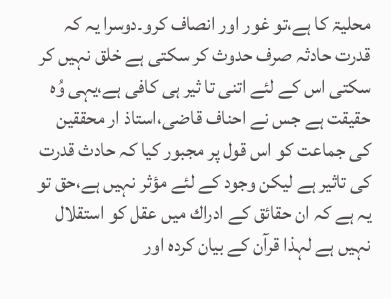محلیۃ کا ہے،تو غور اور انصاف کرو۔دوسرا یہ کہ قدرت حادثہ صرف حدوث کر سکتی ہے خلق نہیں کر سکتی اس کے لئے اتنی تا ثیر ہی کافی ہے،یہی وُہ حقیقت ہے جس نے احناف قاضی،استاذ ار محققین کی جماعت کو اس قول پر مجبور کیا کہ حادث قدرت کی تاثیر ہے لیکن وجود کے لئے مؤثر نہیں ہے،حق تو یہ ہے کہ ان حقائق کے ادراك میں عقل کو استقلال نہیں ہے لہذا قرآن کے بیان کردہ اور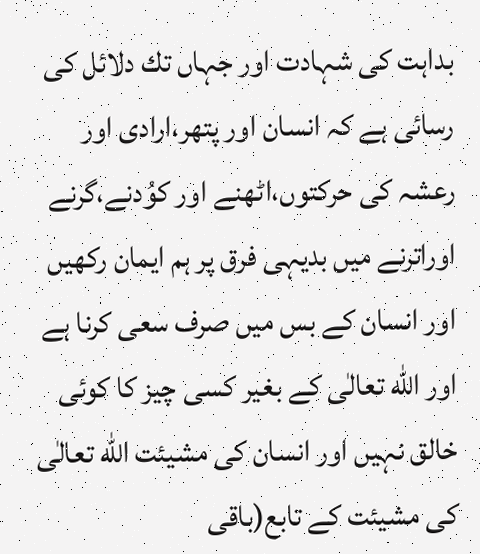بداہت کی شہادت اور جہاں تك دلائل کی رسائی ہے کہ انسان اور پتھر،ارادی اور رعشہ کی حرکتوں،اٹھنے اور کوُدنے،گرنے اوراترنے میں بدیہی فرق پر ہم ایمان رکھیں اور انسان کے بس میں صرف سعی کرنا ہے اور الله تعالٰی کے بغیر کسی چیز کا کوئی خالق نہیں اور انسان کی مشیئت الله تعالٰی کی مشیئت کے تابع(باقی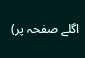اگلے صفحہ پر)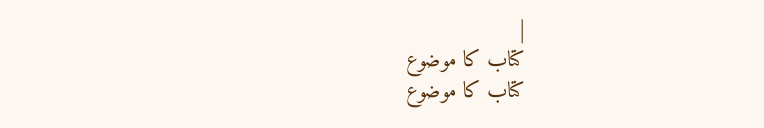|
کتاب کا موضوع
کتاب کا موضوع